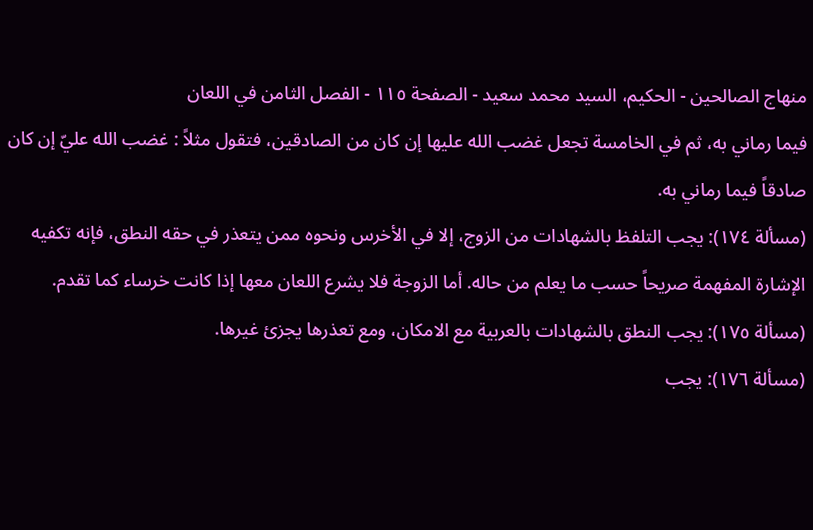منهاج الصالحين - الحكيم، السيد محمد سعيد - الصفحة ١١٥ - الفصل الثامن في اللعان
فيما رماني به، ثم في الخامسة تجعل غضب الله عليها إن كان من الصادقين، فتقول مثلاً : غضب الله عليّ إن كان صادقاً فيما رماني به.
(مسألة ١٧٤): يجب التلفظ بالشهادات من الزوج، إلا في الأخرس ونحوه ممن يتعذر في حقه النطق، فإنه تكفيه الإشارة المفهمة صريحاً حسب ما يعلم من حاله. أما الزوجة فلا يشرع اللعان معها إذا كانت خرساء كما تقدم.
(مسألة ١٧٥): يجب النطق بالشهادات بالعربية مع الامكان، ومع تعذرها يجزئ غيرها.
(مسألة ١٧٦): يجب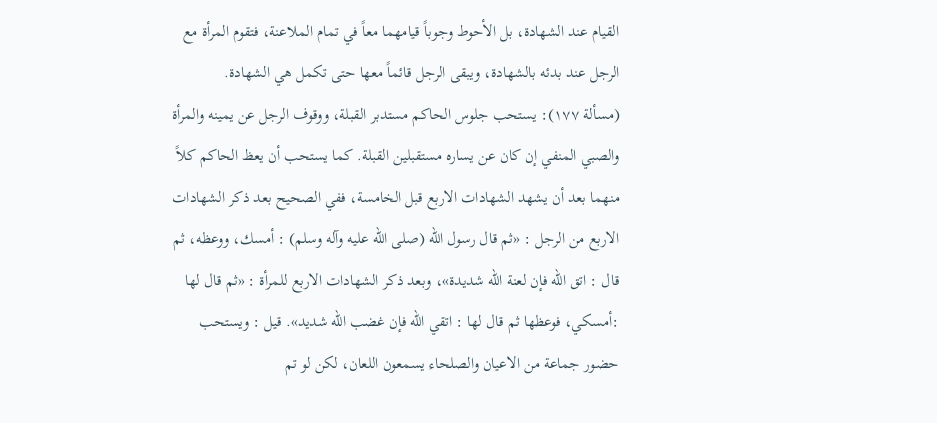القيام عند الشهادة، بل الأحوط وجوباً قيامهما معاً في تمام الملاعنة، فتقوم المرأة مع الرجل عند بدئه بالشهادة، ويبقى الرجل قائماً معها حتى تكمل هي الشهادة.
(مسألة ١٧٧): يستحب جلوس الحاكم مستدبر القبلة، ووقوف الرجل عن يمينه والمرأة والصبي المنفي إن كان عن يساره مستقبلين القبلة. كما يستحب أن يعظ الحاكم كلاً منهما بعد أن يشهد الشهادات الاربع قبل الخامسة، ففي الصحيح بعد ذكر الشهادات الاربع من الرجل : «ثم قال رسول الله (صلى الله عليه وآله وسلم) : أمسك، ووعظه، ثم قال : اتق الله فإن لعنة الله شديدة»، وبعد ذكر الشهادات الاربع للمرأة : «ثم قال لها :أمسكي، فوعظها ثم قال لها : اتقي الله فإن غضب الله شديد». قيل : ويستحب حضور جماعة من الاعيان والصلحاء يسمعون اللعان، لكن لو تم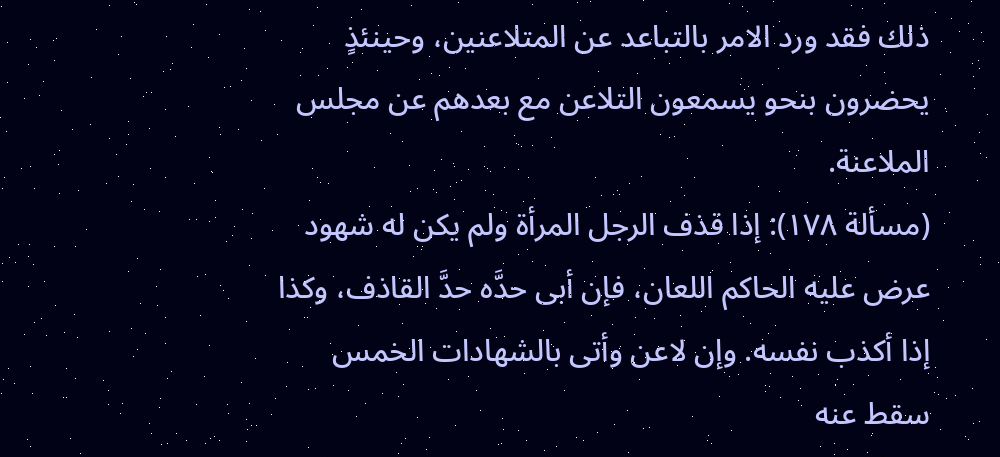ذلك فقد ورد الامر بالتباعد عن المتلاعنين، وحينئذٍ يحضرون بنحو يسمعون التلاعن مع بعدهم عن مجلس الملاعنة.
(مسألة ١٧٨): إذا قذف الرجل المرأة ولم يكن له شهود عرض عليه الحاكم اللعان، فإن أبى حدَّه حدَّ القاذف، وكذا إذا أكذب نفسه. وإن لاعن وأتى بالشهادات الخمس سقط عنه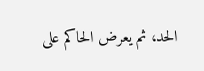الحد، ثم يعرض الحاكم على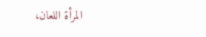المرأة اللعان،